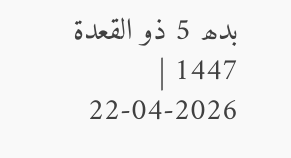بدھ 5 ذو القعدة 1447 | 2026-04-22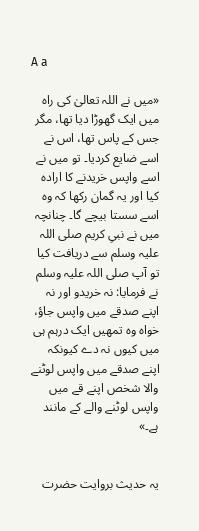A a

«میں نے اللہ تعالیٰ کی راہ میں ایک گھوڑا دیا تھا، مگر جس کے پاس تھا، اس نے اسے ضایع کردیا۔ تو میں نے اسے واپس خریدنے کا ارادہ کیا اور یہ گمان رکھا کہ وہ اسے سستا بیچے گا۔ چنانچہ میں نے نبیِ کریم صلی اللہ علیہ وسلم سے دریافت کیا تو آپ صلی اللہ علیہ وسلم نے فرمایا: نہ خریدو اور نہ اپنے صدقے میں واپس جاؤ، خواہ وہ تمھیں ایک درہم ہی میں کیوں نہ دے کیونکہ اپنے صدقے میں واپس لوٹنے والا شخص اپنے قے میں واپس لوٹنے والے کے مانند ہے۔»


یہ حدیث بروایت حضرت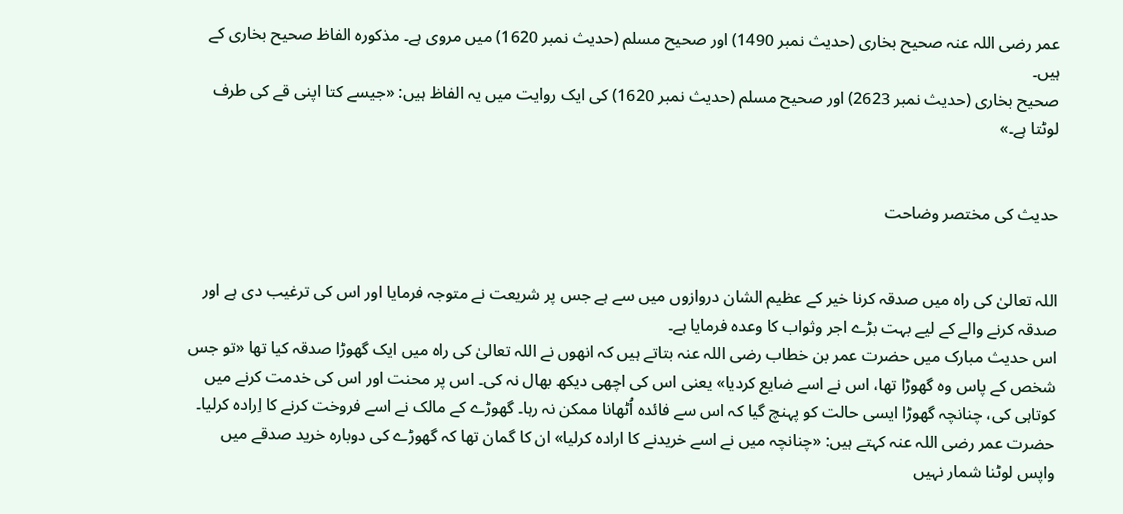عمر رضی اللہ عنہ صحیح بخاری (حدیث نمبر 1490) اور صحیح مسلم (حدیث نمبر 1620) میں مروی ہے۔ مذکورہ الفاظ صحیح بخاری کے ہیں۔
صحیح بخاری (حدیث نمبر 2623) اور صحیح مسلم (حدیث نمبر 1620) کی ایک روایت میں یہ الفاظ ہیں: «جیسے کتا اپنی قے کی طرف لوٹتا ہے۔»


حدیث کی مختصر وضاحت


اللہ تعالیٰ کی راہ میں صدقہ کرنا خیر کے عظیم الشان دروازوں میں سے ہے جس پر شریعت نے متوجہ فرمایا اور اس کی ترغیب دی ہے اور صدقہ کرنے والے کے لیے بہت بڑے اجر وثواب کا وعدہ فرمایا ہے۔
اس حدیث مبارک میں حضرت عمر بن خطاب رضی اللہ عنہ بتاتے ہیں کہ انھوں نے اللہ تعالیٰ کی راہ میں ایک گھوڑا صدقہ کیا تھا «تو جس شخص کے پاس وہ گھوڑا تھا، اس نے اسے ضایع کردیا» یعنی اس کی اچھی دیکھ بھال نہ کی۔ اس پر محنت اور اس کی خدمت کرنے میں کوتاہی کی، چنانچہ گھوڑا ایسی حالت کو پہنچ گیا کہ اس سے فائدہ اُٹھانا ممکن نہ رہا۔ گھوڑے کے مالک نے اسے فروخت کرنے کا اِرادہ کرلیا۔ حضرت عمر رضی اللہ عنہ کہتے ہیں: «چنانچہ میں نے اسے خریدنے کا ارادہ کرلیا» ان کا گمان تھا کہ گھوڑے کی دوبارہ خرید صدقے میں واپس لوٹنا شمار نہیں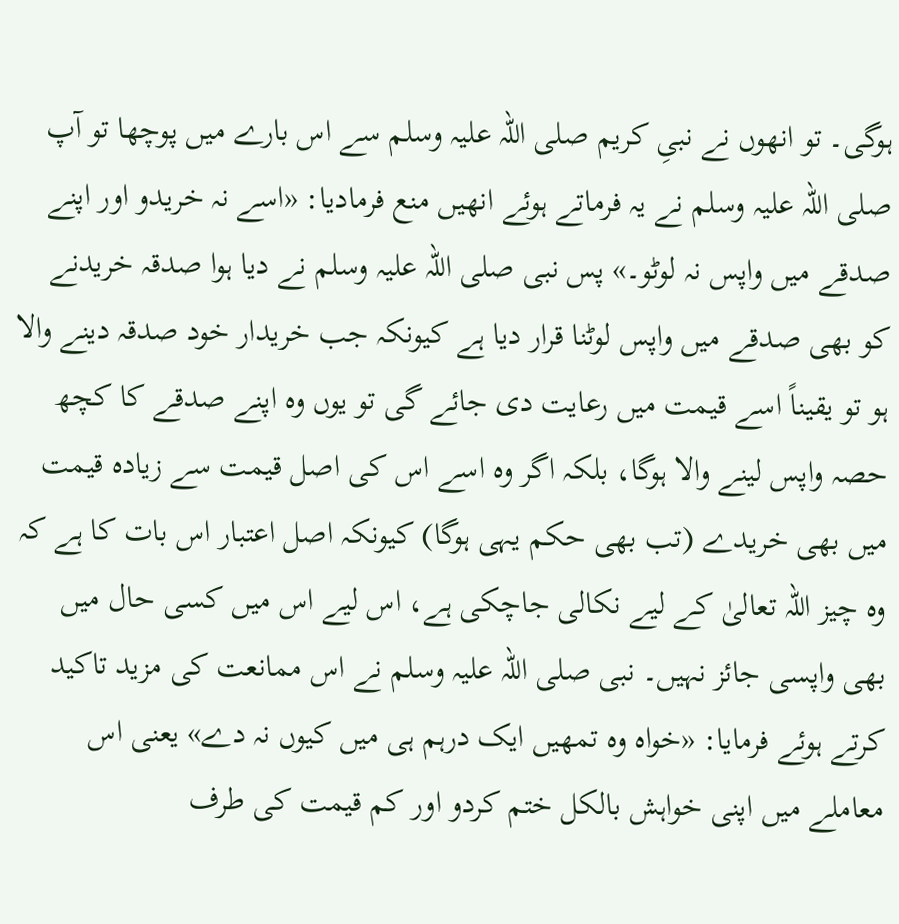ہوگی۔ تو انھوں نے نبیِ کریم صلی اللہ علیہ وسلم سے اس بارے میں پوچھا تو آپ صلی اللہ علیہ وسلم نے یہ فرماتے ہوئے انھیں منع فرمادیا: «اسے نہ خریدو اور اپنے صدقے میں واپس نہ لوٹو۔» پس نبی صلی اللہ علیہ وسلم نے دیا ہوا صدقہ خریدنے کو بھی صدقے میں واپس لوٹنا قرار دیا ہے کیونکہ جب خریدار خود صدقہ دینے والا ہو تو یقیناً اسے قیمت میں رعایت دی جائے گی تو یوں وہ اپنے صدقے کا کچھ حصہ واپس لینے والا ہوگا، بلکہ اگر وہ اسے اس کی اصل قیمت سے زیادہ قیمت میں بھی خریدے (تب بھی حکم یہی ہوگا) کیونکہ اصل اعتبار اس بات کا ہے کہ وہ چیز اللہ تعالیٰ کے لیے نکالی جاچکی ہے، اس لیے اس میں کسی حال میں بھی واپسی جائز نہیں۔ نبی صلی اللہ علیہ وسلم نے اس ممانعت کی مزید تاکید کرتے ہوئے فرمایا: «خواہ وہ تمھیں ایک درہم ہی میں کیوں نہ دے» یعنی اس معاملے میں اپنی خواہش بالکل ختم کردو اور کم قیمت کی طرف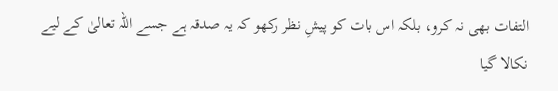التفات بھی نہ کرو، بلکہ اس بات کو پیشِ نظر رکھو کہ یہ صدقہ ہے جسے اللہ تعالیٰ کے لیے نکالا گیا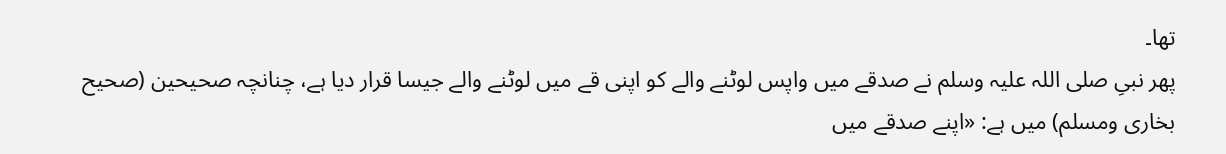تھا۔
پھر نبیِ صلی اللہ علیہ وسلم نے صدقے میں واپس لوٹنے والے کو اپنی قے میں لوٹنے والے جیسا قرار دیا ہے، چنانچہ صحیحین (صحیح بخاری ومسلم) میں ہے: «اپنے صدقے میں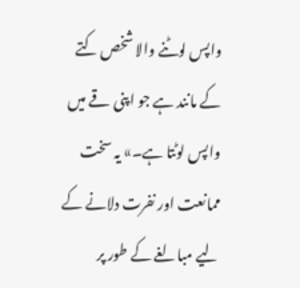واپس لوٹنے والا شخص کتے کے مانند ہے جو اپنی قے میں واپس لوٹتا ہے۔» یہ سخت ممانعت اور نفرت دلانے کے لیے مبالغے کے طور پر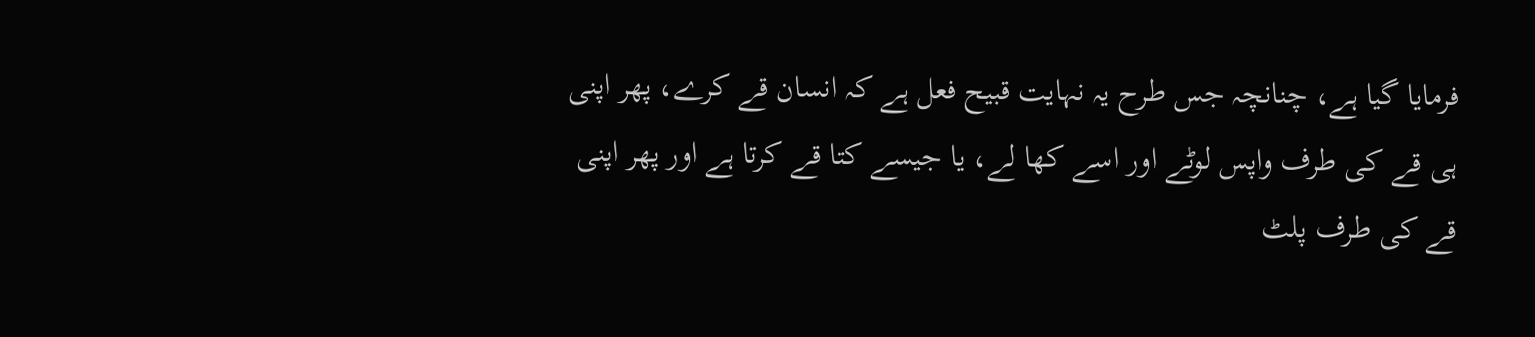فرمایا گیا ہے، چنانچہ جس طرح یہ نہایت قبیح فعل ہے کہ انسان قے کرے، پھر اپنی ہی قے کی طرف واپس لوٹے اور اسے کھا لے، یا جیسے کتا قے کرتا ہے اور پھر اپنی قے کی طرف پلٹ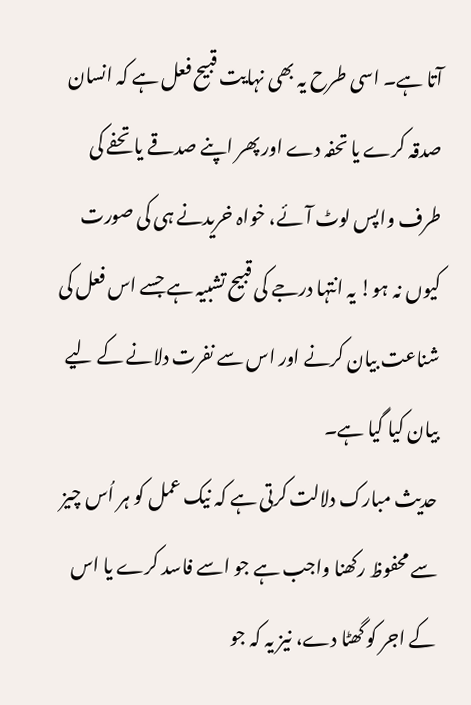آتا ہے۔ اسی طرح یہ بھی نہایت قبیح فعل ہے کہ انسان صدقہ کرے یا تحفہ دے اور پھر اپنے صدقے یا تحفے کی طرف واپس لوٹ آئے، خواہ خریدنے ہی کی صورت کیوں نہ ہو! یہ انتہا درجے کی قبیح تشبیہ ہے جسے اس فعل کی شناعت بیان کرنے اور اس سے نفرت دلانے کے لیے بیان کیا گیا ہے۔
حدیث مبارک دلالت کرتی ہے کہ نیک عمل کو ہر اُس چیز سے محفوظ رکھنا واجب ہے جو اسے فاسد کرے یا اس کے اجر کو گھٹا دے، نیز یہ کہ جو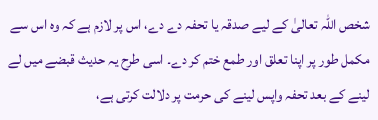شخص اللہ تعالیٰ کے لیے صدقہ یا تحفہ دے دے، اس پر لازم ہے کہ وہ اس سے مکمل طور پر اپنا تعلق اور طمع ختم کر دے۔ اسی طرح یہ حدیث قبضے میں لے لینے کے بعد تحفہ واپس لینے کی حرمت پر دلالت کرتی ہے،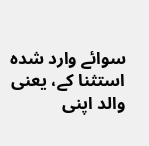سوائے وارد شدہ استثنا کے، یعنی والد اپنی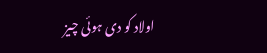اولاد کو دی ہوئی چیز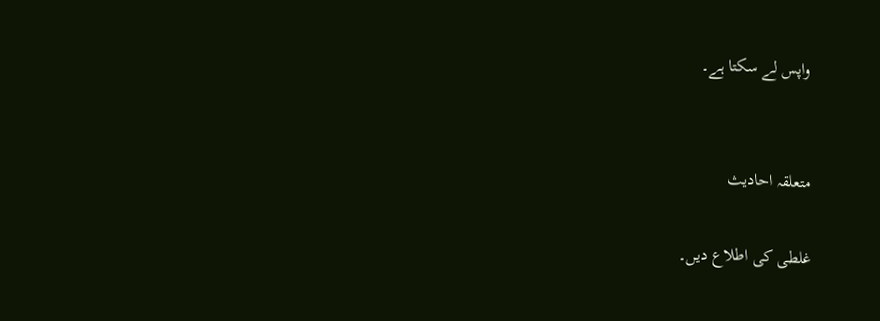واپس لے سکتا ہے۔


متعلقہ احادیث

غلطی کی اطلاع دیں۔